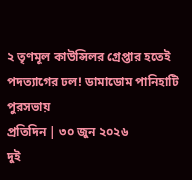২ তৃণমূল কাউন্সিলর গ্রেপ্তার হতেই পদত্যাগের ঢল! ডামাডোম পানিহাটি পুরসভায়
প্রতিদিন | ৩০ জুন ২০২৬
দুই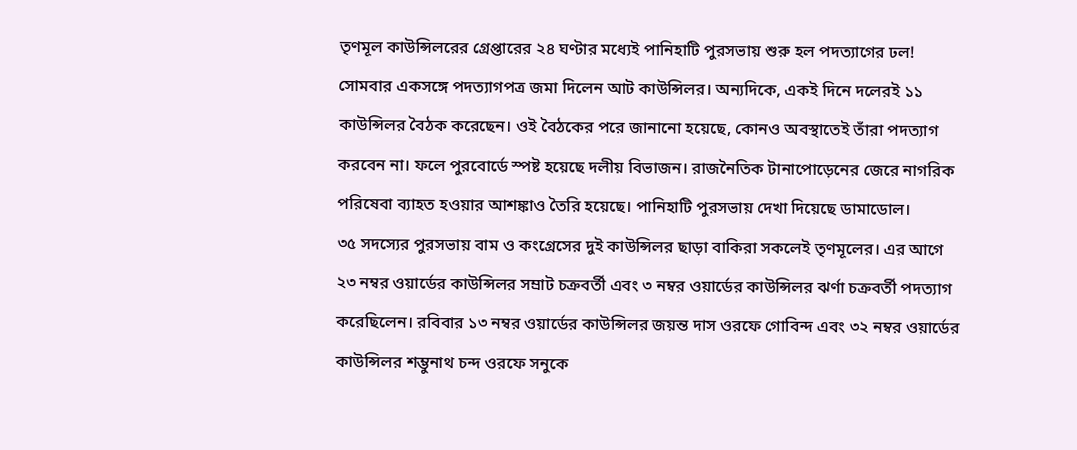তৃণমূল কাউন্সিলরের গ্রেপ্তারের ২৪ ঘণ্টার মধ্যেই পানিহাটি পুরসভায় শুরু হল পদত্যাগের ঢল! সোমবার একসঙ্গে পদত্যাগপত্র জমা দিলেন আট কাউন্সিলর। অন্যদিকে, একই দিনে দলেরই ১১ কাউন্সিলর বৈঠক করেছেন। ওই বৈঠকের পরে জানানো হয়েছে, কোনও অবস্থাতেই তাঁরা পদত্যাগ করবেন না। ফলে পুরবোর্ডে স্পষ্ট হয়েছে দলীয় বিভাজন। রাজনৈতিক টানাপোড়েনের জেরে নাগরিক পরিষেবা ব্যাহত হওয়ার আশঙ্কাও তৈরি হয়েছে। পানিহাটি পুরসভায় দেখা দিয়েছে ডামাডোল।
৩৫ সদস্যের পুরসভায় বাম ও কংগ্রেসের দুই কাউন্সিলর ছাড়া বাকিরা সকলেই তৃণমূলের। এর আগে ২৩ নম্বর ওয়ার্ডের কাউন্সিলর সম্রাট চক্রবর্তী এবং ৩ নম্বর ওয়ার্ডের কাউন্সিলর ঝর্ণা চক্রবর্তী পদত্যাগ করেছিলেন। রবিবার ১৩ নম্বর ওয়ার্ডের কাউন্সিলর জয়ন্ত দাস ওরফে গোবিন্দ এবং ৩২ নম্বর ওয়ার্ডের কাউন্সিলর শম্ভুনাথ চন্দ ওরফে সনুকে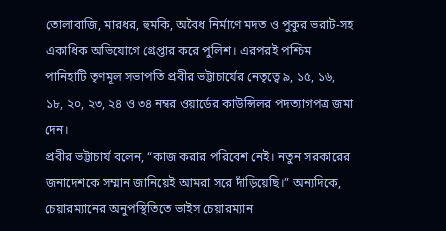তোলাবাজি, মারধর, হুমকি, অবৈধ নির্মাণে মদত ও পুকুর ভরাট-সহ একাধিক অভিযোগে গ্রেপ্তার করে পুলিশ। এরপরই পশ্চিম পানিহাটি তৃণমূল সভাপতি প্রবীর ভট্টাচার্যের নেতৃত্বে ৯, ১৫, ১৬, ১৮, ২০, ২৩, ২৪ ও ৩৪ নম্বর ওয়ার্ডের কাউন্সিলর পদত্যাগপত্র জমা দেন।
প্রবীর ভট্টাচার্য বলেন, “কাজ করার পরিবেশ নেই। নতুন সরকারের জনাদেশকে সম্মান জানিয়েই আমরা সরে দাঁড়িয়েছি।” অন্যদিকে, চেয়ারম্যানের অনুপস্থিতিতে ভাইস চেয়ারম্যান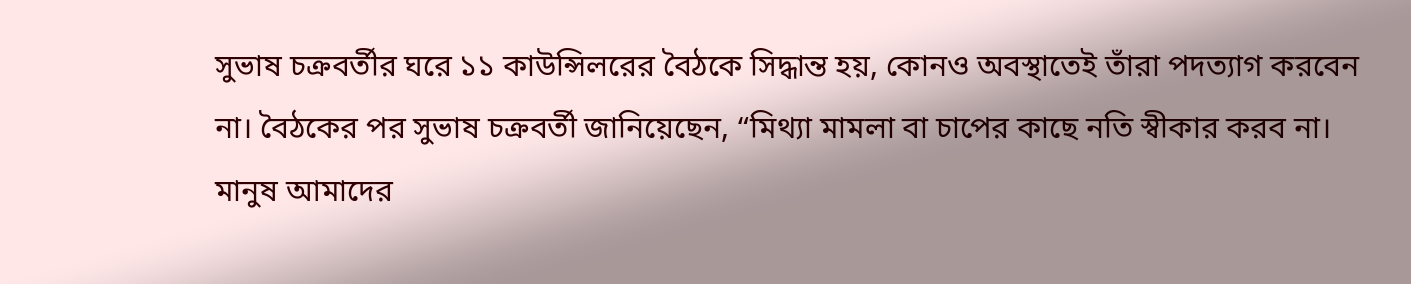সুভাষ চক্রবর্তীর ঘরে ১১ কাউন্সিলরের বৈঠকে সিদ্ধান্ত হয়, কোনও অবস্থাতেই তাঁরা পদত্যাগ করবেন না। বৈঠকের পর সুভাষ চক্রবর্তী জানিয়েছেন, “মিথ্যা মামলা বা চাপের কাছে নতি স্বীকার করব না। মানুষ আমাদের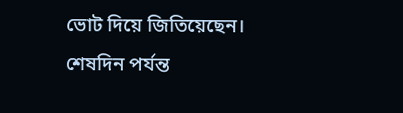ভোট দিয়ে জিতিয়েছেন। শেষদিন পর্যন্ত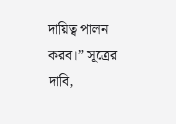দায়িত্ব পালন করব।” সূত্রের দাবি,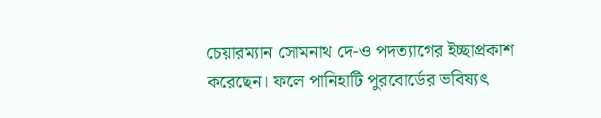চেয়ারম্যান সোমনাথ দে-ও পদত্যাগের ইচ্ছাপ্রকাশ করেছেন। ফলে পানিহাটি পুরবোর্ডের ভবিষ্যৎ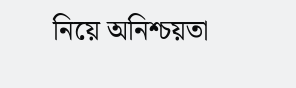নিয়ে অনিশ্চয়তা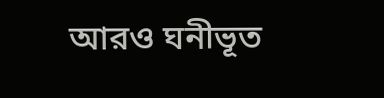আরও ঘনীভূত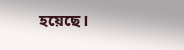হয়েছে।